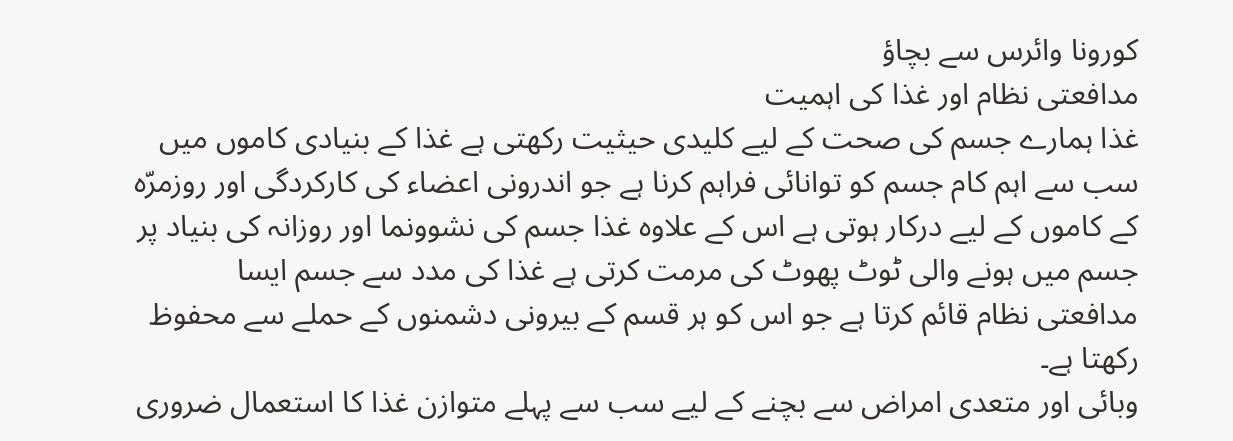کورونا وائرس سے بچاؤ
مدافعتی نظام اور غذا کی اہمیت
غذا ہمارے جسم کی صحت کے لیے کلیدی حیثیت رکھتی ہے غذا کے بنیادی کاموں میں سب سے اہم کام جسم کو توانائی فراہم کرنا ہے جو اندرونی اعضاء کی کارکردگی اور روزمرّہ کے کاموں کے لیے درکار ہوتی ہے اس کے علاوہ غذا جسم کی نشوونما اور روزانہ کی بنیاد پر جسم میں ہونے والی ٹوٹ پھوٹ کی مرمت کرتی ہے غذا کی مدد سے جسم ایسا مدافعتی نظام قائم کرتا ہے جو اس کو ہر قسم کے بیرونی دشمنوں کے حملے سے محفوظ رکھتا ہے۔
وبائی اور متعدی امراض سے بچنے کے لیے سب سے پہلے متوازن غذا کا استعمال ضروری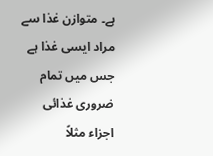ہے۔ متوازن غذا سے مراد ایسی غذا ہے جس میں تمام ضروری غذائی اجزاء مثلاً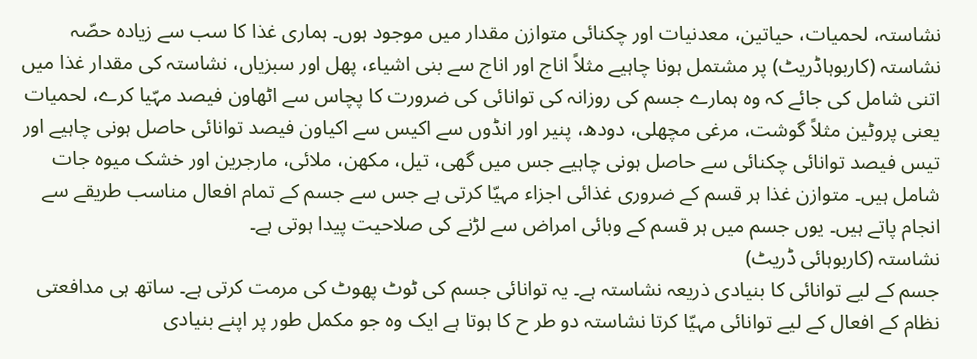نشاستہ، لحمیات، حیاتین، معدنیات اور چکنائی متوازن مقدار میں موجود ہوں۔ ہماری غذا کا سب سے زیادہ حصّہ نشاستہ (کاربوہاڈریٹ) پر مشتمل ہونا چاہیے مثلاً اناج اور اناج سے بنی اشیاء، پھل اور سبزیاں، نشاستہ کی مقدار غذا میں اتنی شامل کی جائے کہ وہ ہمارے جسم کی روزانہ کی توانائی کی ضرورت کا پچاس سے اٹھاون فیصد مہّیا کرے، لحمیات یعنی پروٹین مثلاً گوشت، مرغی مچھلی، دودھ، پنیر اور انڈوں سے اکیس سے اکیاون فیصد توانائی حاصل ہونی چاہیے اور تیس فیصد توانائی چکنائی سے حاصل ہونی چاہیے جس میں گھی، تیل، مکھن، ملائی، مارجرین اور خشک میوہ جات شامل ہیں۔ متوازن غذا ہر قسم کے ضروری غذائی اجزاء مہیّا کرتی ہے جس سے جسم کے تمام افعال مناسب طریقے سے انجام پاتے ہیں۔ یوں جسم میں ہر قسم کے وبائی امراض سے لڑنے کی صلاحیت پیدا ہوتی ہے۔
نشاستہ (کاربوہائی ڈریٹ)
جسم کے لیے توانائی کا بنیادی ذریعہ نشاستہ ہے۔ یہ توانائی جسم کی ٹوٹ پھوٹ کی مرمت کرتی ہے۔ ساتھ ہی مدافعتی نظام کے افعال کے لیے توانائی مہیّا کرتا نشاستہ دو طر ح کا ہوتا ہے ایک وہ جو مکمل طور پر اپنے بنیادی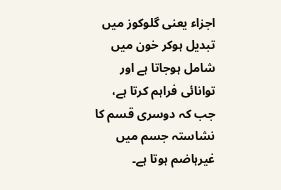اجزاء یعنی گلوکوز میں تبدیل ہوکر خون میں شامل ہوجاتا ہے اور توانائی فراہم کرتا ہے، جب کہ دوسری قسم کا نشاستہ جسم میں غیرہاضم ہوتا ہے۔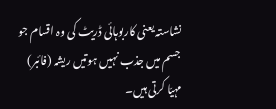نشاستہ یعنی کاربوہائی ڈریٹ کی وہ اقسام جو جسم میں جذب نہیں ہوتیں ریشہ (فائبر) مہیّا کرتی ہیں۔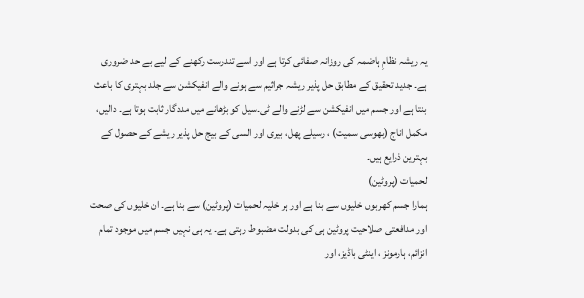یہ ریشہ نظامِ ہاضمہ کی روزانہ صفائی کرتا ہے اور اسے تندرست رکھنے کے لیے بے حد ضروری ہے۔ جدید تحقیق کے مطابق حل پذیر ریشہ جراثیم سے ہونے والے انفیکشن سے جلد بہتری کا باعث بنتا ہے اور جسم میں انفیکشن سے لڑنے والے ٹی۔سیل کو بڑھانے میں مددگار ثابت ہوتا ہے۔ دالیں، مکمل اناج (بھوسی سمیت) ، رسیلے پھل، بیری اور السی کے بیج حل پذیر ریشے کے حصول کے بہترین ذرایع ہیں۔
لحمیات (پروٹین)
ہمارا جسم کھربوں خلیوں سے بنا ہے اور ہر خلیہ لحمیات (پروٹین) سے بنا ہے۔ ان خلیوں کی صحت اور مدافعتی صلاحیت پروٹین ہی کی بدولت مضبوط رہتی ہے۔ یہ ہی نہیں جسم میں موجود تمام انزائم، ہارمونز ، اینٹی باڈیز، اور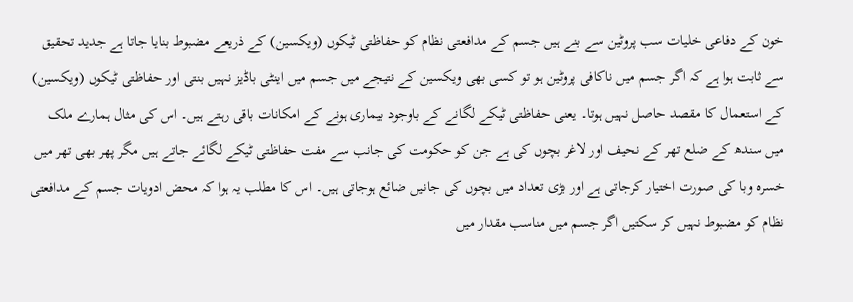خون کے دفاعی خلیات سب پروٹین سے بنے ہیں جسم کے مدافعتی نظام کو حفاظتی ٹیکوں (ویکسین) کے ذریعے مضبوط بنایا جاتا ہے جدید تحقیق سے ثابت ہوا ہے کہ اگر جسم میں ناکافی پروٹین ہو تو کسی بھی ویکسین کے نتیجے میں جسم میں اینٹی باڈیز نہیں بنتی اور حفاظتی ٹیکوں (ویکسین) کے استعمال کا مقصد حاصل نہیں ہوتا۔ یعنی حفاظتی ٹیکے لگانے کے باوجود بیماری ہونے کے امکانات باقی رہتے ہیں۔ اس کی مثال ہمارے ملک میں سندھ کے ضلع تھر کے نحیف اور لاغر بچوں کی ہے جن کو حکومت کی جانب سے مفت حفاظتی ٹیکے لگائے جاتے ہیں مگر پھر بھی تھر میں خسرہ وبا کی صورت اختیار کرجاتی ہے اور بڑی تعداد میں بچوں کی جانیں ضائع ہوجاتی ہیں۔ اس کا مطلب یہ ہوا کہ محض ادویات جسم کے مدافعتی نظام کو مضبوط نہیں کر سکتیں اگر جسم میں مناسب مقدار میں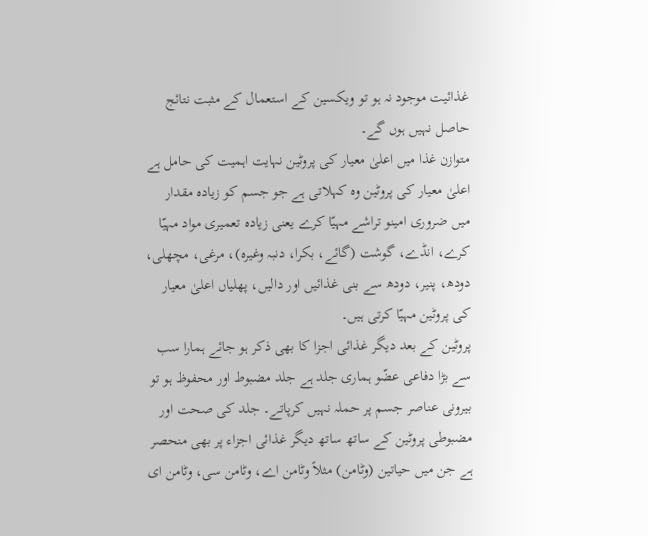غذائیت موجود نہ ہو تو ویکسین کے استعمال کے مثبت نتائج حاصل نہیں ہوں گے۔
متوازن غذا میں اعلیٰ معیار کی پروٹین نہایت اہمیت کی حامل ہے اعلیٰ معیار کی پروٹین وہ کہلاتی ہے جو جسم کو زیادہ مقدار میں ضروری امینو تراشے مہیّا کرے یعنی زیادہ تعمیری مواد مہیّا کرے، انڈے، گوشت (گائے، بکرا، دنبہ وغیرہ)، مرغی، مچھلی، دودھ، پنیر، دودھ سے بنی غذائیں اور دالیں، پھلیاں اعلیٰ معیار کی پروٹین مہیّا کرتی ہیں۔
پروٹین کے بعد دیگر غذائی اجزا کا بھی ذکر ہو جائے ہمارا سب سے بڑا دفاعی عضّو ہماری جلد ہے جلد مضبوط اور محفوظ ہو تو بیرونی عناصر جسم پر حملہ نہیں کرپاتے۔ جلد کی صحت اور مضبوطی پروٹین کے ساتھ ساتھ دیگر غذائی اجزاء پر بھی منحصر ہے جن میں حیاتین (وٹامن) مثلاً وٹامن اے، وٹامن سی، وٹامن ای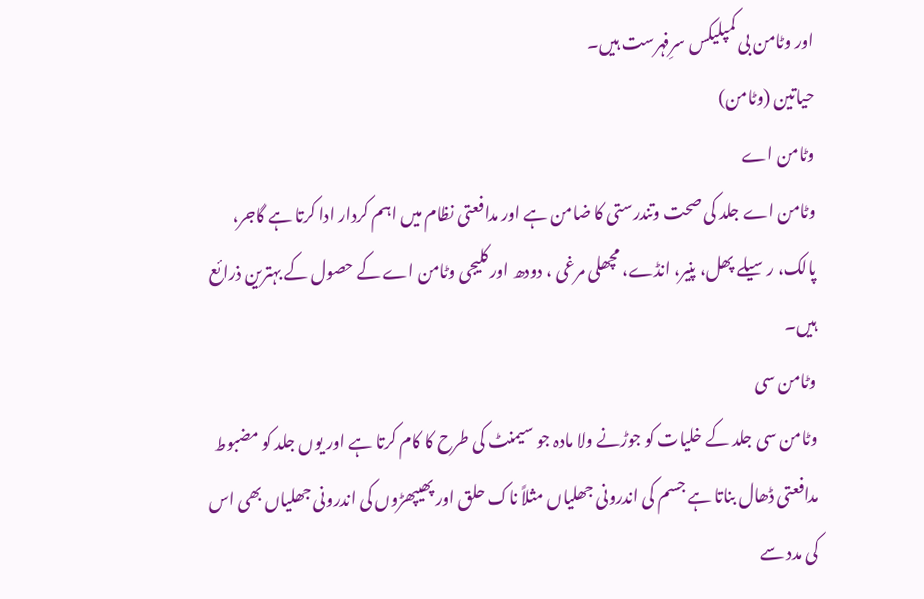اور وٹامن بی کمپلیکس سرِفہرست ہیں۔
حیاتین (وٹامن)
وٹامن اے
وٹامن اے جلد کی صحت وتندرستی کا ضامن ہے اور مدافعتی نظام میں اہم کردار ادا کرتا ہے گاجر، پالک، رسیلے پھل، پنیر، انڈے، مچھلی مرغی ، دودھ اور کلیجی وٹامن اے کے حصول کے بہترین ذرائع ہیں۔
وٹامن سی
وٹامن سی جلد کے خلیات کو جوڑنے ولا مادہ جو سیمنٹ کی طرح کا کام کرتا ہے اور یوں جلد کو مضبوط مدافعتی ڈھال بناتا ہے جسم کی اندرونی جھلیاں مثلاً ناک حلق اور پھیپھڑوں کی اندرونی جھلیاں بھی اس کی مدد سے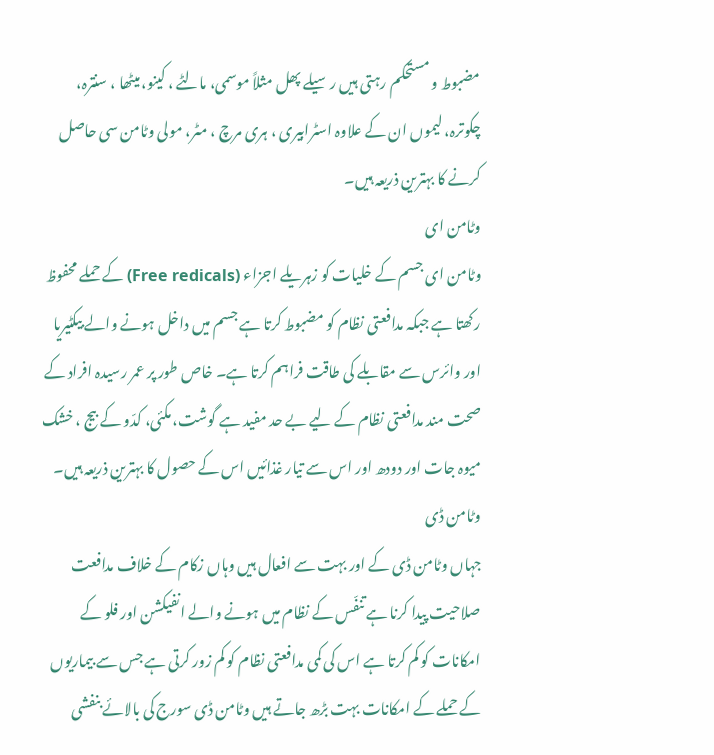مضبوط و مستحکم رہتی ہیں رسیلے پھل مثلاً موسمی، مالٹے ، کینو، میٹھا ، سنترہ، چکوترہ، لیموں ان کے علاوہ اسٹرابیری ، ہری مرچ ، مٹر، مولی وٹامن سی حاصل کرنے کا بہترین ذریعہ ہیں۔
وٹامن ای
وٹامن ای جسم کے خلیات کو زہریلے اجزاء (Free redicals) کے حملے محفوظ رکھتا ہے جبکہ مدافعتی نظام کو مضبوط کرتا ہے جسم میں داخل ہونے والے بیکٹیریا اور وائرس سے مقابلے کی طاقت فراہم کرتا ہے۔ خاص طور پر عمر رسیدہ افراد کے صحت مند مدافعتی نظام کے لیے بے حد مفید ہے گوشت، مکئی، کدّو کے بیج ، خشک میوہ جات اور دودھ اور اس سے تیار غذائیں اس کے حصول کا بہترین ذریعہ ہیں۔
وٹامن ڈی
جہاں وٹامن ڈی کے اور بہت سے افعال ہیں وہاں زکام کے خلاف مدافعت صلاحیت پیدا کرنا ہے تنفّس کے نظام میں ہونے والے انفیکشن اور فلو کے امکانات کو کم کرتا ہے اس کی کمی مدافعتی نظام کو کم زور کرتی ہے جس سے بیماریوں کے حملے کے امکانات بہت بڑھ جاتے ہیں وٹامن ڈی سورج کی بالائے بنفشی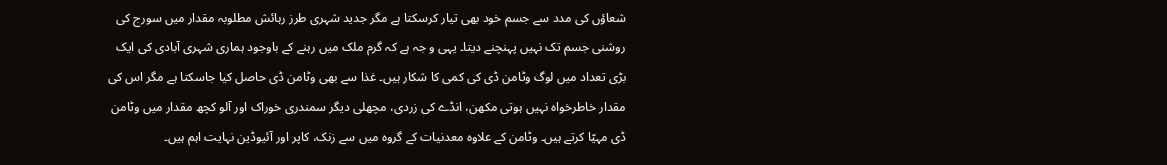شعاؤں کی مدد سے جسم خود بھی تیار کرسکتا ہے مگر جدید شہری طرز رہائش مطلوبہ مقدار میں سورج کی روشنی جسم تک نہیں پہنچنے دیتا۔ یہی و جہ ہے کہ گرم ملک میں رہنے کے باوجود ہماری شہری آبادی کی ایک بڑی تعداد میں لوگ وٹامن ڈی کی کمی کا شکار ہیں۔ غذا سے بھی وٹامن ڈی حاصل کیا جاسکتا ہے مگر اس کی مقدار خاطرخواہ نہیں ہوتی مکھن، انڈے کی زردی، مچھلی دیگر سمندری خوراک اور آلو کچھ مقدار میں وٹامن ڈی مہیّا کرتے ہیں۔ وٹامن کے علاوہ معدنیات کے گروہ میں سے زنک، کاپر اور آئیوڈین نہایت اہم ہیں۔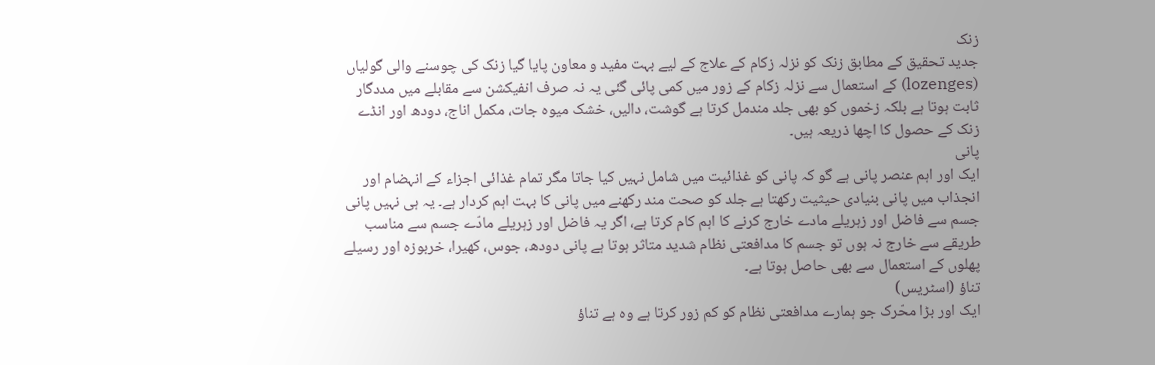زنک
جدید تحقیق کے مطابق زنک کو نزلہ زکام کے علاج کے لیے بہت مفید و معاون پایا گیا زنک کی چوسنے والی گولیاں (lozenges) کے استعمال سے نزلہ زکام کے زور میں کمی پائی گئی یہ نہ صرف انفیکشن سے مقابلے میں مددگار ثابت ہوتا ہے بلکہ زخموں کو بھی جلد مندمل کرتا ہے گوشت، دالیں، خشک میوہ جات، مکمل اناج، دودھ اور انڈے زنک کے حصول کا اچھا ذریعہ ہیں۔
پانی
ایک اور اہم عنصر پانی ہے گو کہ پانی کو غذائیت میں شامل نہیں کیا جاتا مگر تمام غذائی اجزاء کے انہضام اور انجذاب میں پانی بنیادی حیثیت رکھتا ہے جلد کو صحت مند رکھنے میں پانی کا بہت اہم کردار ہے۔ یہ ہی نہیں پانی جسم سے فاضل اور زہریلے مادے خارج کرنے کا اہم کام کرتا ہے، اگر یہ فاضل اور زہریلے مادّے جسم سے مناسب طریقے سے خارج نہ ہوں تو جسم کا مدافعتی نظام شدید متاثر ہوتا ہے پانی دودھ، جوس، کھیرا، خربوزہ اور رسیلے پھلوں کے استعمال سے بھی حاصل ہوتا ہے۔
تناؤ (اسٹریس)
ایک اور بڑا محّرک جو ہمارے مدافعتی نظام کو کم زور کرتا ہے وہ ہے تناؤ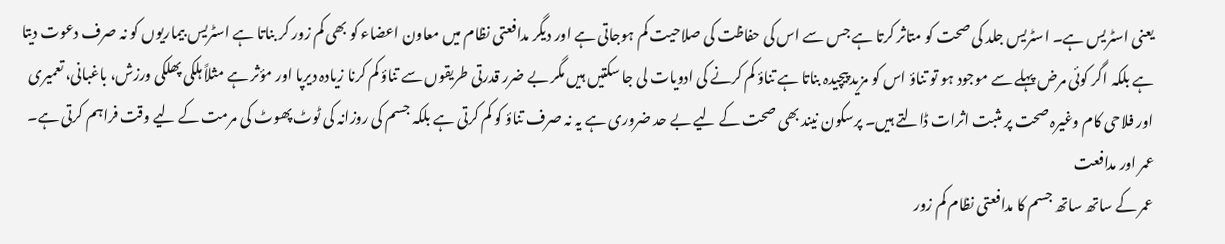یعنی اسٹریس ہے۔ اسٹریس جلد کی صحت کو متاثر کرتا ہے جس سے اس کی حفاظت کی صلاحیت کم ہوجاتی ہے اور دیگر مدافعتی نظام میں معاون اعضاء کو بھی کم زور کر بناتا ہے اسٹریس بیماریوں کو نہ صرف دعوت دیتا ہے بلکہ اگر کوئی مرض پہلے سے موجود ہو تو تناؤ اس کو مزید پیچیدہ بناتا ہے تناؤ کم کرنے کی ادویات لی جا سکتیں ہیں مگر بے ضرر قدرتی طریقوں سے تناؤ کم کرنا زیادہ دیرپا اور مؤثر ہے مثلاً ہلکی پھلکی ورزش، باغبانی، تعمیری اور فلاحی کام وغیرہ صحت پر مثبت اثرات ڈالتے ہیں۔ پرسکون نیند بھی صحت کے لیے بے حد ضروری ہے یہ نہ صرف تناؤ کو کم کرتی ہے بلکہ جسم کی روزانہ کی ٹوٹ پھوٹ کی مرمت کے لیے وقت فراہم کرتی ہے۔
عمر اور مدافعت
عمر کے ساتھ ساتھ جسم کا مدافعتی نظام کم زور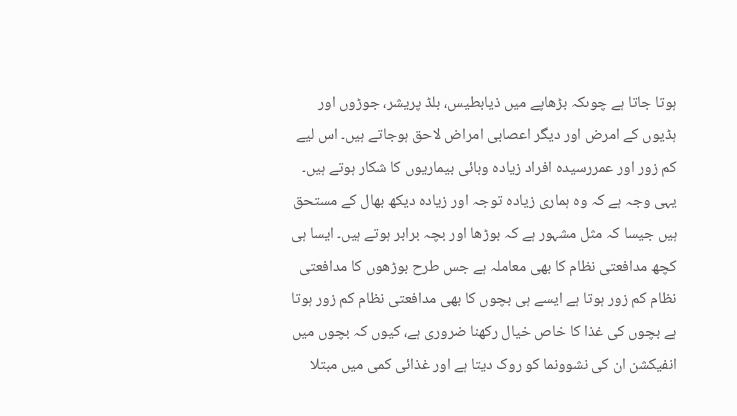ہوتا جاتا ہے چوںکہ بڑھاپے میں ذیابطیس، بلڈ پریشر، جوڑوں اور ہڈیوں کے امرض اور دیگر اعصابی امراض لاحق ہوجاتے ہیں۔ اس لیے کم زور اور عمررسیدہ افراد زیادہ وبائی بیماریوں کا شکار ہوتے ہیں۔ یہی وجہ ہے کہ وہ ہماری زیادہ توجہ اور زیادہ دیکھ بھال کے مستحق ہیں جیسا کہ مثل مشہور ہے کہ بوڑھا اور بچہ برابر ہوتے ہیں۔ ایسا ہی کچھ مدافعتی نظام کا بھی معاملہ ہے جس طرح بوڑھوں کا مدافعتی نظام کم زور ہوتا ہے ایسے ہی بچوں کا بھی مدافعتی نظام کم زور ہوتا ہے بچوں کی غذا کا خاص خیال رکھنا ضروری ہے، کیوں کہ بچوں میں انفیکشن ان کی نشوونما کو روک دیتا ہے اور غذائی کمی میں مبتلا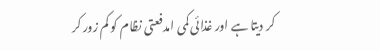کر دیتا ہے اور غذائی کمی امدفعتی نظام کو کم زور کر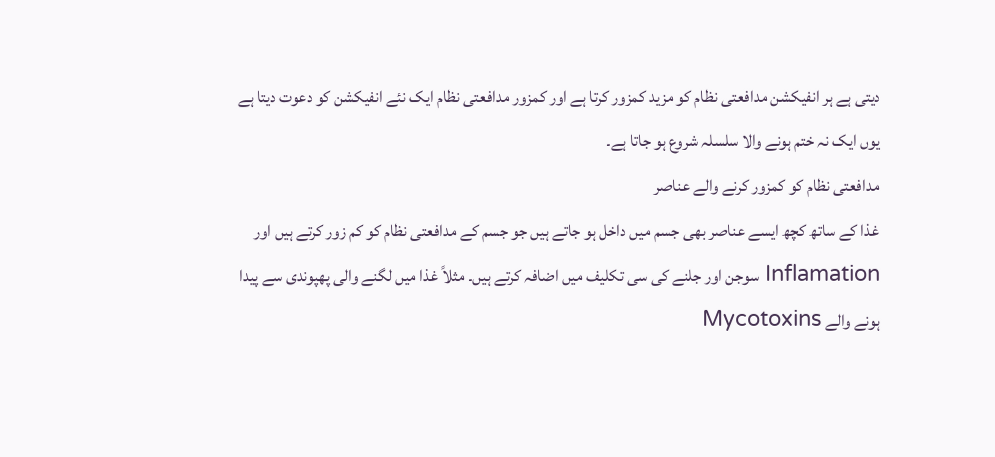دیتی ہے ہر انفیکشن مدافعتی نظام کو مزید کمزور کرتا ہے اور کمزور مدافعتی نظام ایک نئے انفیکشن کو دعوت دیتا ہے یوں ایک نہ ختم ہونے والا سلسلہ شروع ہو جاتا ہے۔
مدافعتی نظام کو کمزور کرنے والے عناصر
غذا کے ساتھ کچھ ایسے عناصر بھی جسم میں داخل ہو جاتے ہیں جو جسم کے مدافعتی نظام کو کم زور کرتے ہیں اور Inflamation سوجن اور جلنے کی سی تکلیف میں اضافہ کرتے ہیں۔ مثلاً غذا میں لگنے والی پھپوندی سے پیدا ہونے والے Mycotoxins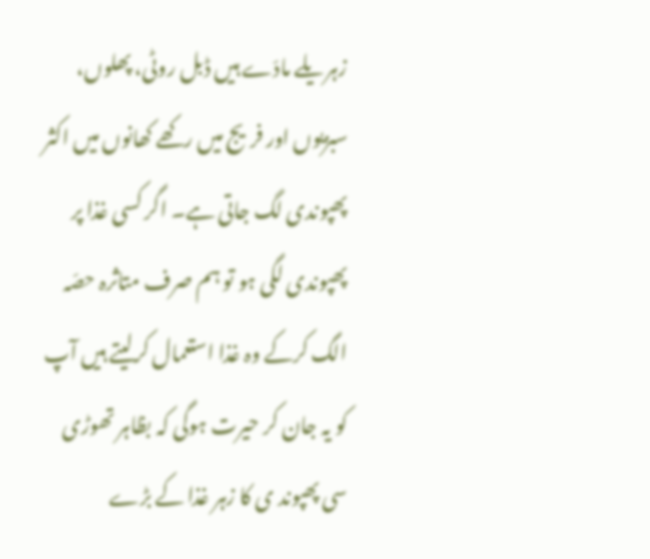زہریلے مادّے ہیں ڈبل روٹی، پھلوں، سبزیوں اور فریج میں رکھے کھانوں میں اکثر پھپوندی لگ جاتی ہے۔ اگر کسی غذا پر پھپوندی لگی ہو تو ہم صرف متاثرہ حصّہ الگ کرکے وہ غذا استعمال کرلیتے ہیں آپ کو یہ جان کر حیرت ہوگی کہ بظاہر تھوڑی سی پھپوند ی کا زہر غذا کے بڑے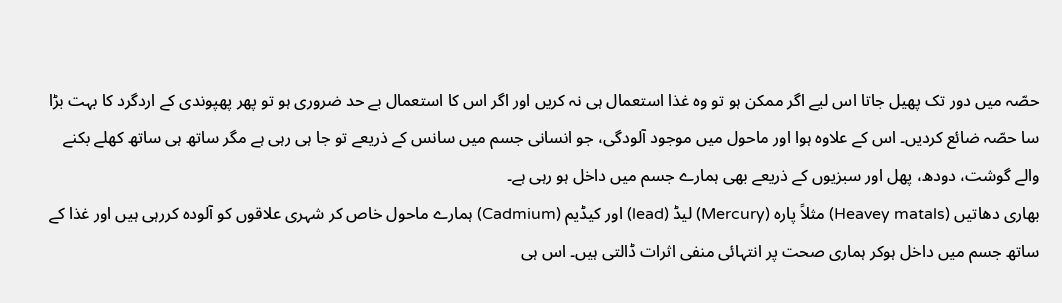حصّہ میں دور تک پھیل جاتا اس لیے اگر ممکن ہو تو وہ غذا استعمال ہی نہ کریں اور اگر اس کا استعمال بے حد ضروری ہو تو پھر پھپوندی کے اردگرد کا بہت بڑا سا حصّہ ضائع کردیں۔ اس کے علاوہ ہوا اور ماحول میں موجود آلودگی، جو انسانی جسم میں سانس کے ذریعے تو جا ہی رہی ہے مگر ساتھ ہی ساتھ کھلے بکنے والے گوشت، دودھ، پھل اور سبزیوں کے ذریعے بھی ہمارے جسم میں داخل ہو رہی ہے۔
بھاری دھاتیں (Heavey matals) مثلاً پارہ (Mercury) لیڈ (lead) اور کیڈیم (Cadmium) ہمارے ماحول خاص کر شہری علاقوں کو آلودہ کررہی ہیں اور غذا کے ساتھ جسم میں داخل ہوکر ہماری صحت پر انتہائی منفی اثرات ڈالتی ہیں۔ اس ہی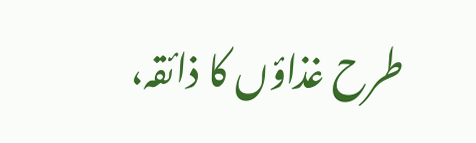طرح غذاؤں کا ذائقہ،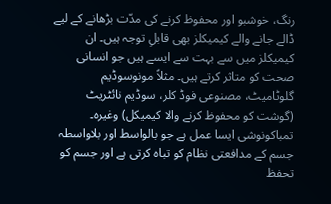رنگ، خوشبو اور محفوظ کرنے کی مدّت بڑھانے کے لیے ڈالے جانے والے کیمیکلز بھی قابلِ توجہ ہیں۔ ان کیمیکلز میں سے بہت سے ایسے ہیں جو انسانی صحت کو متاثر کرتے ہیں۔ مثلاً مونوسوڈیم گلوٹامیٹ، مصنوعی فوڈ کلر، سوڈیم نائٹریٹ (گوشت کو محفوظ کرنے والا کیمیکل) وغیرہ۔ تمباکونوشی ایسا عمل ہے جو بالواسط اور بلاواسطہ جسم کے مدافعتی نظام کو تباہ کرتی ہے اور جسم کو تحفظ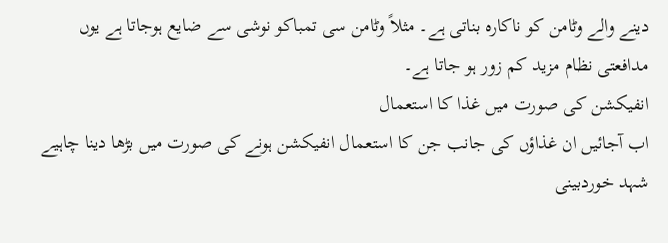دینے والے وٹامن کو ناکارہ بناتی ہے۔ مثلاً وٹامن سی تمباکو نوشی سے ضایع ہوجاتا ہے یوں مدافعتی نظام مزید کم زور ہو جاتا ہے۔
انفیکشن کی صورت میں غذا کا استعمال
اب آجائیں ان غذاؤں کی جانب جن کا استعمال انفیکشن ہونے کی صورت میں بڑھا دینا چاہیے شہد خوردبینی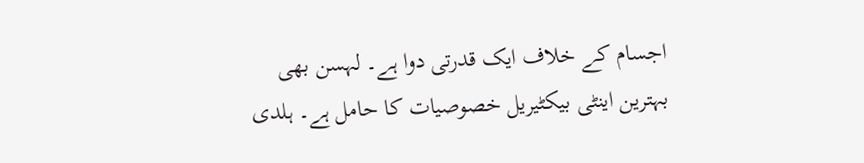اجسام کے خلاف ایک قدرتی دوا ہے۔ لہسن بھی بہترین اینٹی بیکٹیریل خصوصیات کا حامل ہے۔ ہلدی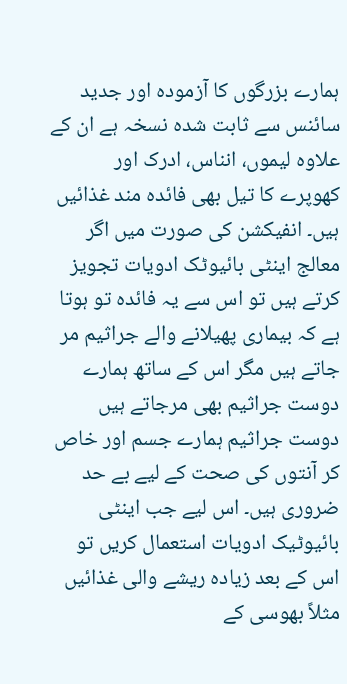ہمارے بزرگوں کا آزمودہ اور جدید سائنس سے ثابت شدہ نسخہ ہے ان کے علاوہ لیموں، انناس، ادرک اور کھوپرے کا تیل بھی فائدہ مند غذائیں ہیں۔ انفیکشن کی صورت میں اگر معالج اینٹی بائیوٹک ادویات تجویز کرتے ہیں تو اس سے یہ فائدہ تو ہوتا ہے کہ بیماری پھیلانے والے جراثیم مر جاتے ہیں مگر اس کے ساتھ ہمارے دوست جراثیم بھی مرجاتے ہیں دوست جراثیم ہمارے جسم اور خاص کر آنتوں کی صحت کے لیے بے حد ضروری ہیں۔ اس لیے جب اینٹی بائیوٹیک ادویات استعمال کریں تو اس کے بعد زیادہ ریشے والی غذائیں مثلاً بھوسی کے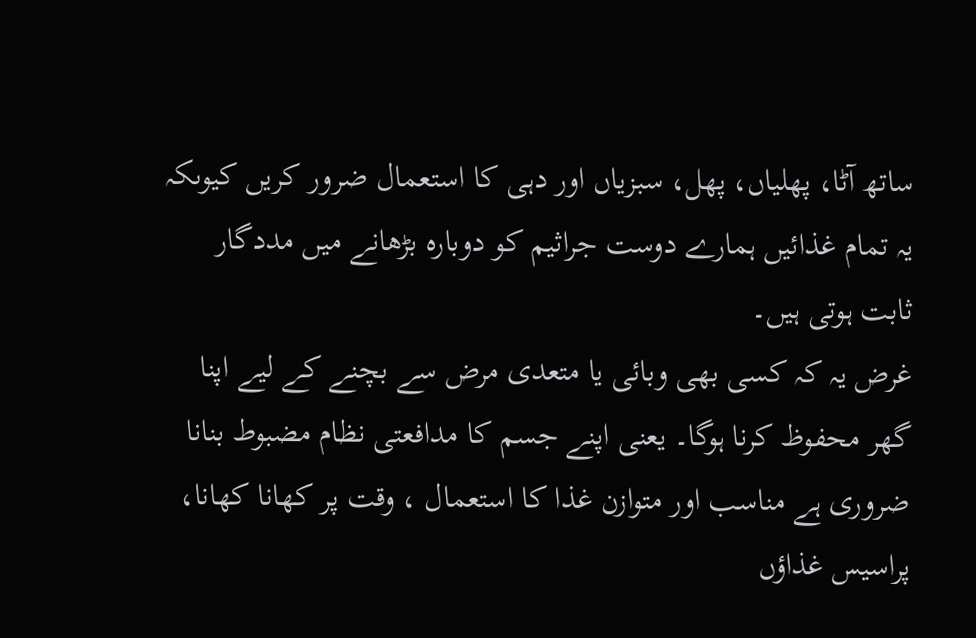ساتھ آٹا، پھلیاں، پھل، سبزیاں اور دہی کا استعمال ضرور کریں کیوںکہ یہ تمام غذائیں ہمارے دوست جراثیم کو دوبارہ بڑھانے میں مددگار ثابت ہوتی ہیں۔
غرض یہ کہ کسی بھی وبائی یا متعدی مرض سے بچنے کے لیے اپنا گھر محفوظ کرنا ہوگا۔ یعنی اپنے جسم کا مدافعتی نظام مضبوط بنانا ضروری ہے مناسب اور متوازن غذا کا استعمال ، وقت پر کھانا کھانا، پراسیس غذاؤں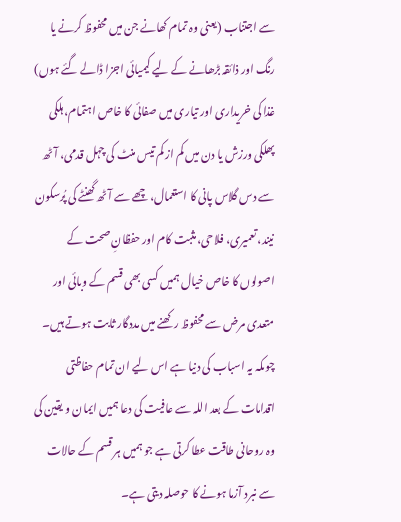سے اجتناب (یعنی وہ تمام کھانے جن میں محفوظ کرنے یا رنگ اور ذائقہ بڑھانے کے لیے کیمیائی اجزا ڈالے گئے ہوں) غذا کی خریداری اور تیاری میں صفائی کا خاص اہتمام، ہلکی پھلکی ورزش یا دن میں کم از کم تیس منٹ کی چہل قدمی، آٹھ سے دس گلاس پانی کا استعمال، چھے سے آٹھ گھنٹے کی پُرسکون نیند، تعمیری، فلاحی، مثبت کام اور حفظانِ صحت کے اصولوں کا خاص خیال ہمیں کسی بھی قسم کے وبائی اور متعدی مرض سے محفوظ رکھنے میں مددگار ثابت ہوتے ہیں۔ چوںکہ یہ اسباب کی دنیا ہے اس لیے ان تمام حفاظتی اقدامات کے بعد اللہ سے عافیت کی دعا ہمیں ایمان و یقین کی وہ روحانی طاقت عطا کرتی ہے جو ہمیں ہر قسم کے حالات سے نبرد آزما ہونے کا حوصلہ دیتی ہے۔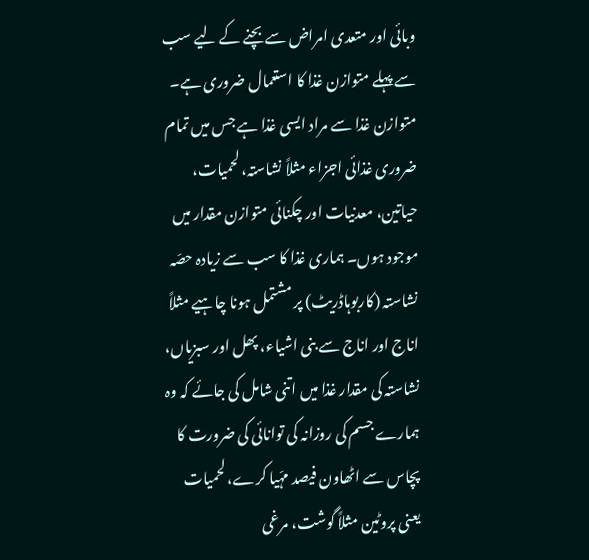وبائی اور متعدی امراض سے بچنے کے لیے سب سے پہلے متوازن غذا کا استعمال ضروری ہے۔ متوازن غذا سے مراد ایسی غذا ہے جس میں تمام ضروری غذائی اجزاء مثلاً نشاستہ، لحمیات، حیاتین، معدنیات اور چکنائی متوازن مقدار میں موجود ہوں۔ ہماری غذا کا سب سے زیادہ حصّہ نشاستہ (کاربوہاڈریٹ) پر مشتمل ہونا چاہیے مثلاً اناج اور اناج سے بنی اشیاء، پھل اور سبزیاں، نشاستہ کی مقدار غذا میں اتنی شامل کی جائے کہ وہ ہمارے جسم کی روزانہ کی توانائی کی ضرورت کا پچاس سے اٹھاون فیصد مہّیا کرے، لحمیات یعنی پروٹین مثلاً گوشت، مرغی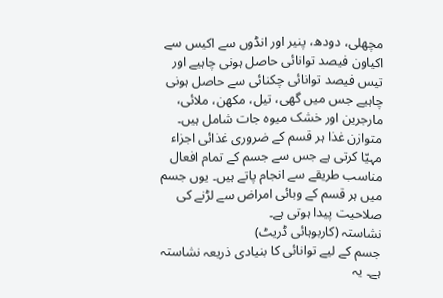مچھلی، دودھ، پنیر اور انڈوں سے اکیس سے اکیاون فیصد توانائی حاصل ہونی چاہیے اور تیس فیصد توانائی چکنائی سے حاصل ہونی چاہیے جس میں گھی، تیل، مکھن، ملائی، مارجرین اور خشک میوہ جات شامل ہیں۔ متوازن غذا ہر قسم کے ضروری غذائی اجزاء مہیّا کرتی ہے جس سے جسم کے تمام افعال مناسب طریقے سے انجام پاتے ہیں۔ یوں جسم میں ہر قسم کے وبائی امراض سے لڑنے کی صلاحیت پیدا ہوتی ہے۔
نشاستہ (کاربوہائی ڈریٹ)
جسم کے لیے توانائی کا بنیادی ذریعہ نشاستہ ہے۔ یہ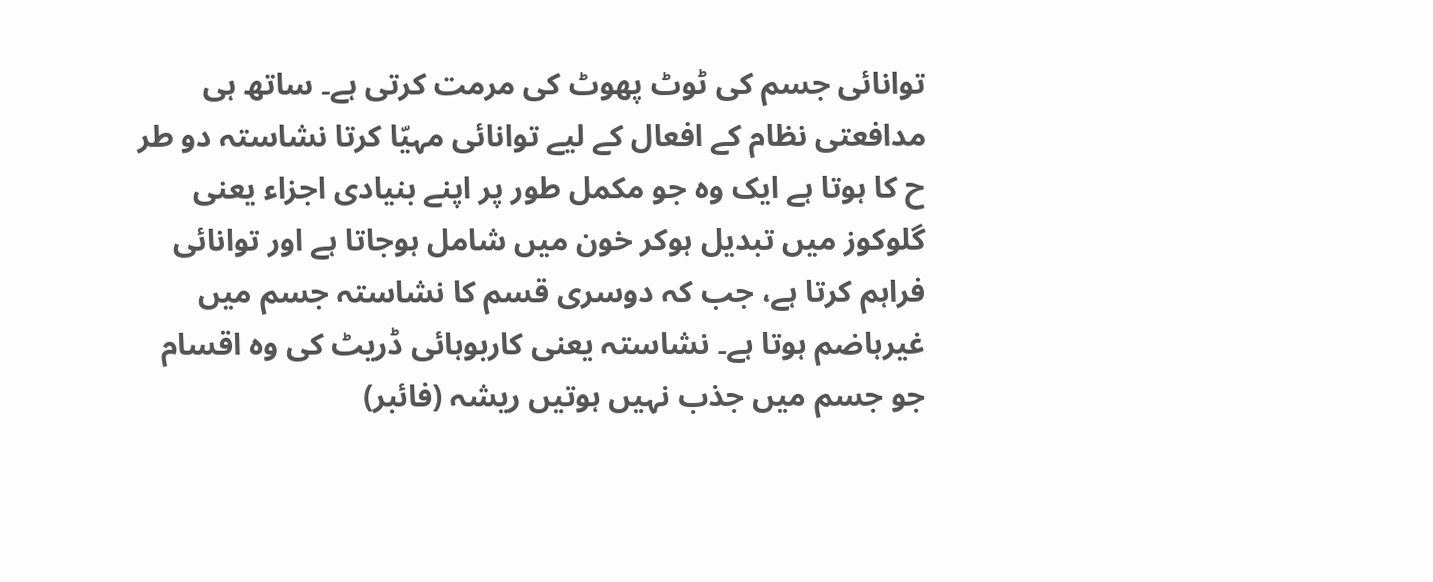توانائی جسم کی ٹوٹ پھوٹ کی مرمت کرتی ہے۔ ساتھ ہی مدافعتی نظام کے افعال کے لیے توانائی مہیّا کرتا نشاستہ دو طر ح کا ہوتا ہے ایک وہ جو مکمل طور پر اپنے بنیادی اجزاء یعنی گلوکوز میں تبدیل ہوکر خون میں شامل ہوجاتا ہے اور توانائی فراہم کرتا ہے، جب کہ دوسری قسم کا نشاستہ جسم میں غیرہاضم ہوتا ہے۔ نشاستہ یعنی کاربوہائی ڈریٹ کی وہ اقسام جو جسم میں جذب نہیں ہوتیں ریشہ (فائبر)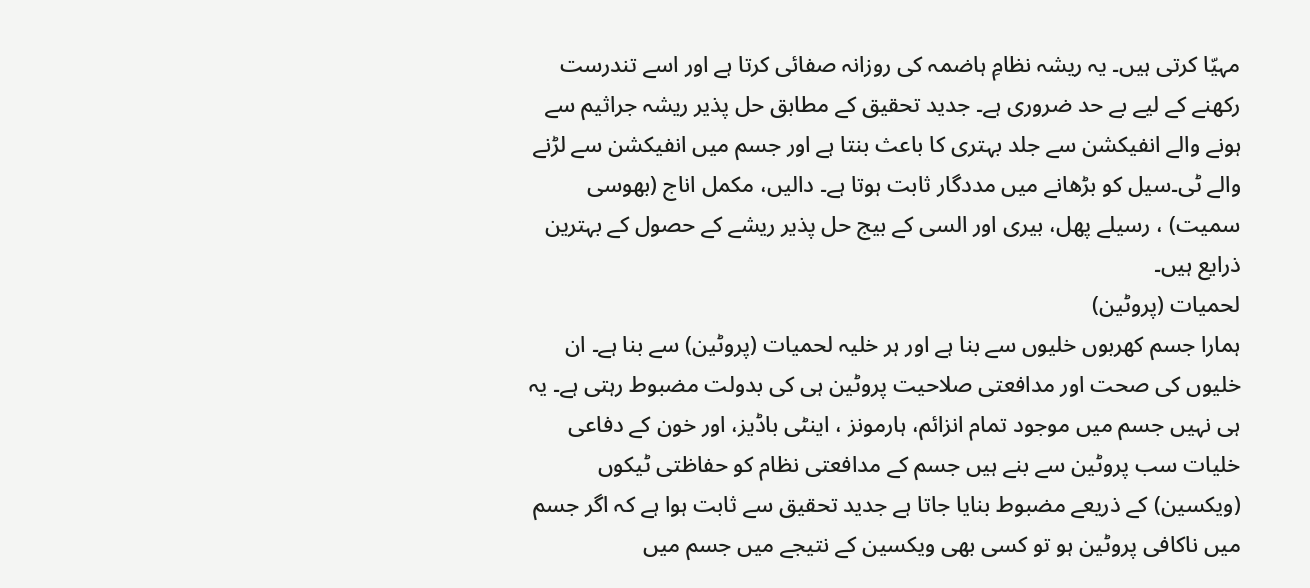مہیّا کرتی ہیں۔ یہ ریشہ نظامِ ہاضمہ کی روزانہ صفائی کرتا ہے اور اسے تندرست رکھنے کے لیے بے حد ضروری ہے۔ جدید تحقیق کے مطابق حل پذیر ریشہ جراثیم سے ہونے والے انفیکشن سے جلد بہتری کا باعث بنتا ہے اور جسم میں انفیکشن سے لڑنے والے ٹی۔سیل کو بڑھانے میں مددگار ثابت ہوتا ہے۔ دالیں، مکمل اناج (بھوسی سمیت) ، رسیلے پھل، بیری اور السی کے بیج حل پذیر ریشے کے حصول کے بہترین ذرایع ہیں۔
لحمیات (پروٹین)
ہمارا جسم کھربوں خلیوں سے بنا ہے اور ہر خلیہ لحمیات (پروٹین) سے بنا ہے۔ ان خلیوں کی صحت اور مدافعتی صلاحیت پروٹین ہی کی بدولت مضبوط رہتی ہے۔ یہ ہی نہیں جسم میں موجود تمام انزائم، ہارمونز ، اینٹی باڈیز، اور خون کے دفاعی خلیات سب پروٹین سے بنے ہیں جسم کے مدافعتی نظام کو حفاظتی ٹیکوں (ویکسین) کے ذریعے مضبوط بنایا جاتا ہے جدید تحقیق سے ثابت ہوا ہے کہ اگر جسم میں ناکافی پروٹین ہو تو کسی بھی ویکسین کے نتیجے میں جسم میں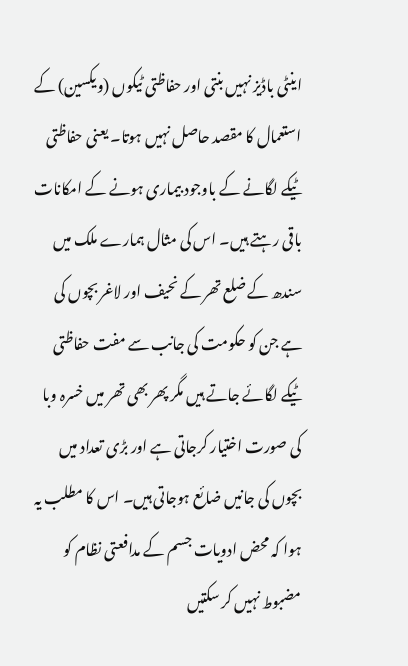اینٹی باڈیز نہیں بنتی اور حفاظتی ٹیکوں (ویکسین) کے استعمال کا مقصد حاصل نہیں ہوتا۔ یعنی حفاظتی ٹیکے لگانے کے باوجود بیماری ہونے کے امکانات باقی رہتے ہیں۔ اس کی مثال ہمارے ملک میں سندھ کے ضلع تھر کے نحیف اور لاغر بچوں کی ہے جن کو حکومت کی جانب سے مفت حفاظتی ٹیکے لگائے جاتے ہیں مگر پھر بھی تھر میں خسرہ وبا کی صورت اختیار کرجاتی ہے اور بڑی تعداد میں بچوں کی جانیں ضائع ہوجاتی ہیں۔ اس کا مطلب یہ ہوا کہ محض ادویات جسم کے مدافعتی نظام کو مضبوط نہیں کر سکتیں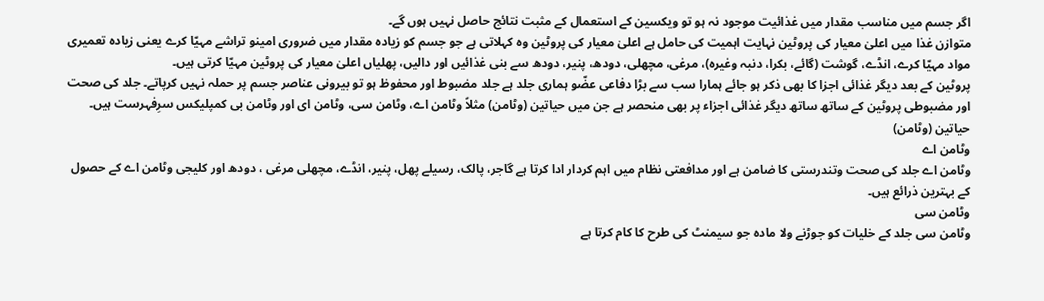اگر جسم میں مناسب مقدار میں غذائیت موجود نہ ہو تو ویکسین کے استعمال کے مثبت نتائج حاصل نہیں ہوں گے۔
متوازن غذا میں اعلیٰ معیار کی پروٹین نہایت اہمیت کی حامل ہے اعلیٰ معیار کی پروٹین وہ کہلاتی ہے جو جسم کو زیادہ مقدار میں ضروری امینو تراشے مہیّا کرے یعنی زیادہ تعمیری مواد مہیّا کرے، انڈے، گوشت (گائے، بکرا، دنبہ وغیرہ)، مرغی، مچھلی، دودھ، پنیر، دودھ سے بنی غذائیں اور دالیں، پھلیاں اعلیٰ معیار کی پروٹین مہیّا کرتی ہیں۔
پروٹین کے بعد دیگر غذائی اجزا کا بھی ذکر ہو جائے ہمارا سب سے بڑا دفاعی عضّو ہماری جلد ہے جلد مضبوط اور محفوظ ہو تو بیرونی عناصر جسم پر حملہ نہیں کرپاتے۔ جلد کی صحت اور مضبوطی پروٹین کے ساتھ ساتھ دیگر غذائی اجزاء پر بھی منحصر ہے جن میں حیاتین (وٹامن) مثلاً وٹامن اے، وٹامن سی، وٹامن ای اور وٹامن بی کمپلیکس سرِفہرست ہیں۔
حیاتین (وٹامن)
وٹامن اے
وٹامن اے جلد کی صحت وتندرستی کا ضامن ہے اور مدافعتی نظام میں اہم کردار ادا کرتا ہے گاجر، پالک، رسیلے پھل، پنیر، انڈے، مچھلی مرغی ، دودھ اور کلیجی وٹامن اے کے حصول کے بہترین ذرائع ہیں۔
وٹامن سی
وٹامن سی جلد کے خلیات کو جوڑنے ولا مادہ جو سیمنٹ کی طرح کا کام کرتا ہے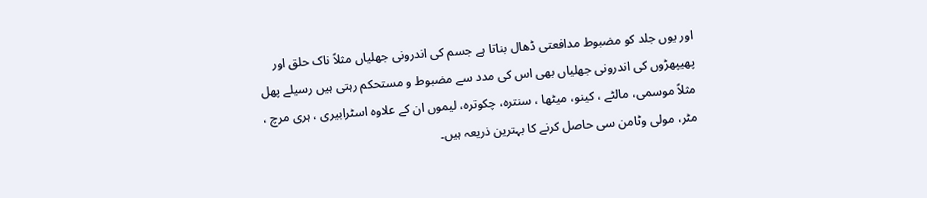اور یوں جلد کو مضبوط مدافعتی ڈھال بناتا ہے جسم کی اندرونی جھلیاں مثلاً ناک حلق اور پھیپھڑوں کی اندرونی جھلیاں بھی اس کی مدد سے مضبوط و مستحکم رہتی ہیں رسیلے پھل مثلاً موسمی، مالٹے ، کینو، میٹھا ، سنترہ، چکوترہ، لیموں ان کے علاوہ اسٹرابیری ، ہری مرچ ، مٹر، مولی وٹامن سی حاصل کرنے کا بہترین ذریعہ ہیں۔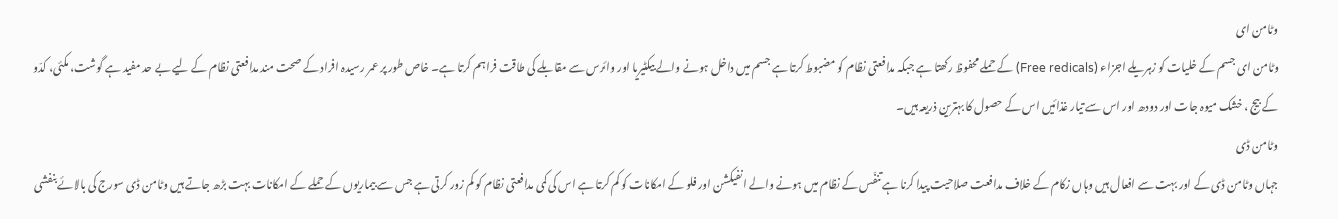وٹامن ای
وٹامن ای جسم کے خلیات کو زہریلے اجزاء (Free redicals) کے حملے محفوظ رکھتا ہے جبکہ مدافعتی نظام کو مضبوط کرتا ہے جسم میں داخل ہونے والے بیکٹیریا اور وائرس سے مقابلے کی طاقت فراہم کرتا ہے۔ خاص طور پر عمر رسیدہ افراد کے صحت مند مدافعتی نظام کے لیے بے حد مفید ہے گوشت، مکئی، کدّو کے بیج ، خشک میوہ جات اور دودھ اور اس سے تیار غذائیں اس کے حصول کا بہترین ذریعہ ہیں۔
وٹامن ڈی
جہاں وٹامن ڈی کے اور بہت سے افعال ہیں وہاں زکام کے خلاف مدافعت صلاحیت پیدا کرنا ہے تنفّس کے نظام میں ہونے والے انفیکشن اور فلو کے امکانات کو کم کرتا ہے اس کی کمی مدافعتی نظام کو کم زور کرتی ہے جس سے بیماریوں کے حملے کے امکانات بہت بڑھ جاتے ہیں وٹامن ڈی سورج کی بالائے بنفشی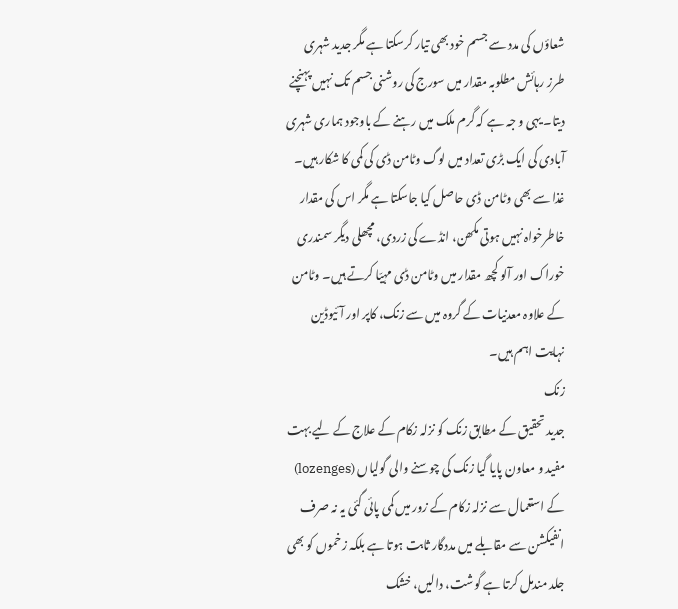شعاؤں کی مدد سے جسم خود بھی تیار کرسکتا ہے مگر جدید شہری طرز رہائش مطلوبہ مقدار میں سورج کی روشنی جسم تک نہیں پہنچنے دیتا۔ یہی و جہ ہے کہ گرم ملک میں رہنے کے باوجود ہماری شہری آبادی کی ایک بڑی تعداد میں لوگ وٹامن ڈی کی کمی کا شکار ہیں۔ غذا سے بھی وٹامن ڈی حاصل کیا جاسکتا ہے مگر اس کی مقدار خاطرخواہ نہیں ہوتی مکھن، انڈے کی زردی، مچھلی دیگر سمندری خوراک اور آلو کچھ مقدار میں وٹامن ڈی مہیّا کرتے ہیں۔ وٹامن کے علاوہ معدنیات کے گروہ میں سے زنک، کاپر اور آئیوڈین نہایت اہم ہیں۔
زنک
جدید تحقیق کے مطابق زنک کو نزلہ زکام کے علاج کے لیے بہت مفید و معاون پایا گیا زنک کی چوسنے والی گولیاں (lozenges) کے استعمال سے نزلہ زکام کے زور میں کمی پائی گئی یہ نہ صرف انفیکشن سے مقابلے میں مددگار ثابت ہوتا ہے بلکہ زخموں کو بھی جلد مندمل کرتا ہے گوشت، دالیں، خشک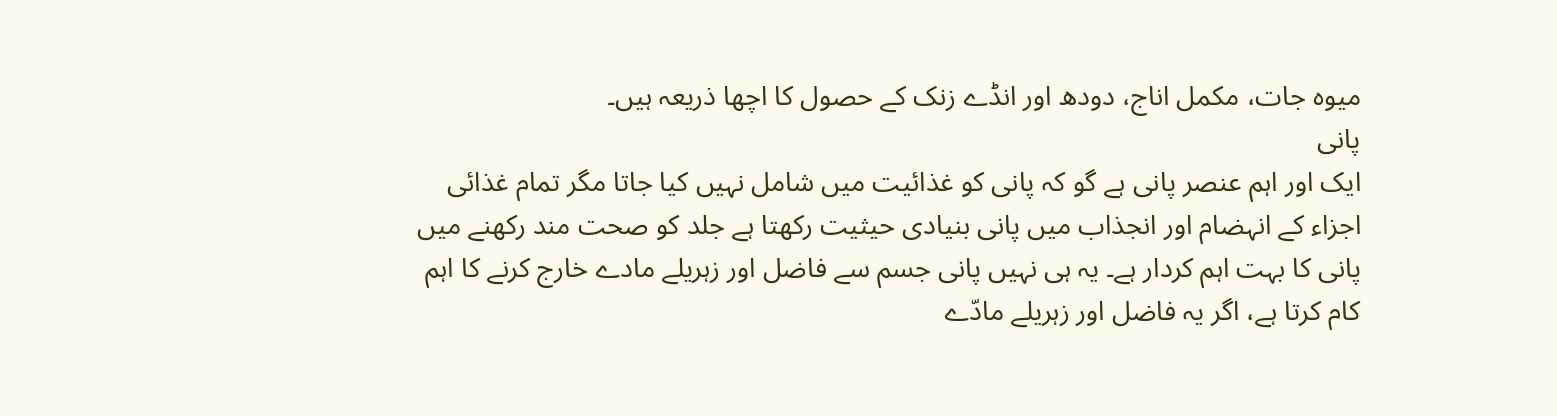میوہ جات، مکمل اناج، دودھ اور انڈے زنک کے حصول کا اچھا ذریعہ ہیں۔
پانی
ایک اور اہم عنصر پانی ہے گو کہ پانی کو غذائیت میں شامل نہیں کیا جاتا مگر تمام غذائی اجزاء کے انہضام اور انجذاب میں پانی بنیادی حیثیت رکھتا ہے جلد کو صحت مند رکھنے میں پانی کا بہت اہم کردار ہے۔ یہ ہی نہیں پانی جسم سے فاضل اور زہریلے مادے خارج کرنے کا اہم کام کرتا ہے، اگر یہ فاضل اور زہریلے مادّے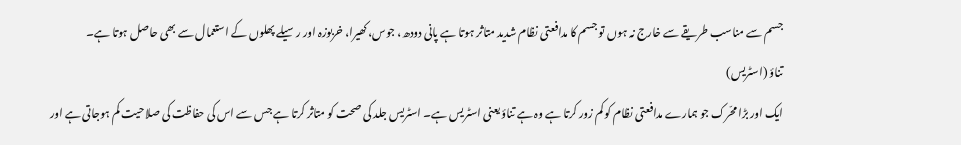جسم سے مناسب طریقے سے خارج نہ ہوں تو جسم کا مدافعتی نظام شدید متاثر ہوتا ہے پانی دودھ، جوس، کھیرا، خربوزہ اور رسیلے پھلوں کے استعمال سے بھی حاصل ہوتا ہے۔
تناؤ (اسٹریس)
ایک اور بڑا محّرک جو ہمارے مدافعتی نظام کو کم زور کرتا ہے وہ ہے تناؤ یعنی اسٹریس ہے۔ اسٹریس جلد کی صحت کو متاثر کرتا ہے جس سے اس کی حفاظت کی صلاحیت کم ہوجاتی ہے اور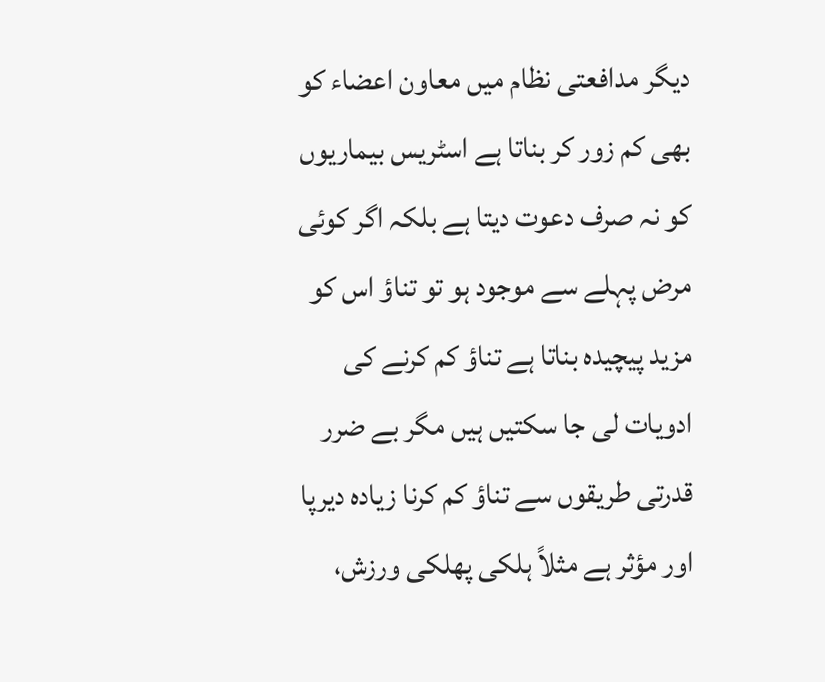دیگر مدافعتی نظام میں معاون اعضاء کو بھی کم زور کر بناتا ہے اسٹریس بیماریوں کو نہ صرف دعوت دیتا ہے بلکہ اگر کوئی مرض پہلے سے موجود ہو تو تناؤ اس کو مزید پیچیدہ بناتا ہے تناؤ کم کرنے کی ادویات لی جا سکتیں ہیں مگر بے ضرر قدرتی طریقوں سے تناؤ کم کرنا زیادہ دیرپا اور مؤثر ہے مثلاً ہلکی پھلکی ورزش،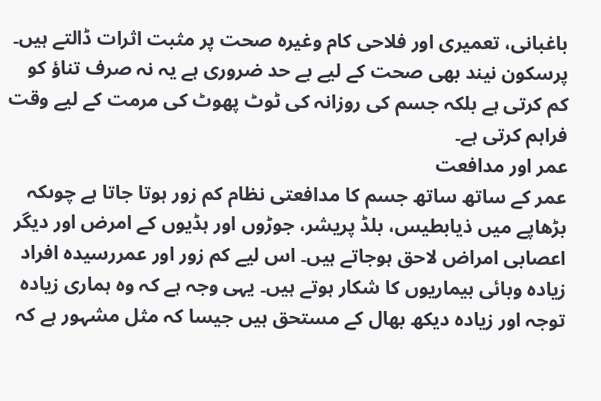باغبانی، تعمیری اور فلاحی کام وغیرہ صحت پر مثبت اثرات ڈالتے ہیں۔ پرسکون نیند بھی صحت کے لیے بے حد ضروری ہے یہ نہ صرف تناؤ کو کم کرتی ہے بلکہ جسم کی روزانہ کی ٹوٹ پھوٹ کی مرمت کے لیے وقت فراہم کرتی ہے۔
عمر اور مدافعت
عمر کے ساتھ ساتھ جسم کا مدافعتی نظام کم زور ہوتا جاتا ہے چوںکہ بڑھاپے میں ذیابطیس، بلڈ پریشر، جوڑوں اور ہڈیوں کے امرض اور دیگر اعصابی امراض لاحق ہوجاتے ہیں۔ اس لیے کم زور اور عمررسیدہ افراد زیادہ وبائی بیماریوں کا شکار ہوتے ہیں۔ یہی وجہ ہے کہ وہ ہماری زیادہ توجہ اور زیادہ دیکھ بھال کے مستحق ہیں جیسا کہ مثل مشہور ہے کہ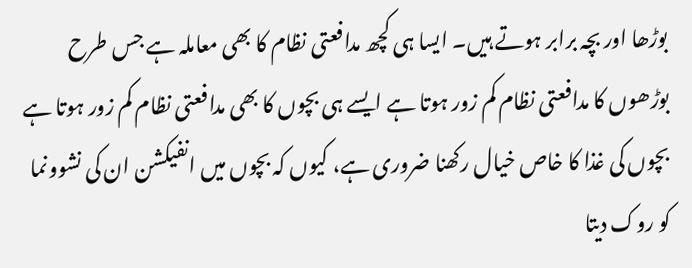بوڑھا اور بچہ برابر ہوتے ہیں۔ ایسا ہی کچھ مدافعتی نظام کا بھی معاملہ ہے جس طرح بوڑھوں کا مدافعتی نظام کم زور ہوتا ہے ایسے ہی بچوں کا بھی مدافعتی نظام کم زور ہوتا ہے بچوں کی غذا کا خاص خیال رکھنا ضروری ہے، کیوں کہ بچوں میں انفیکشن ان کی نشوونما کو روک دیتا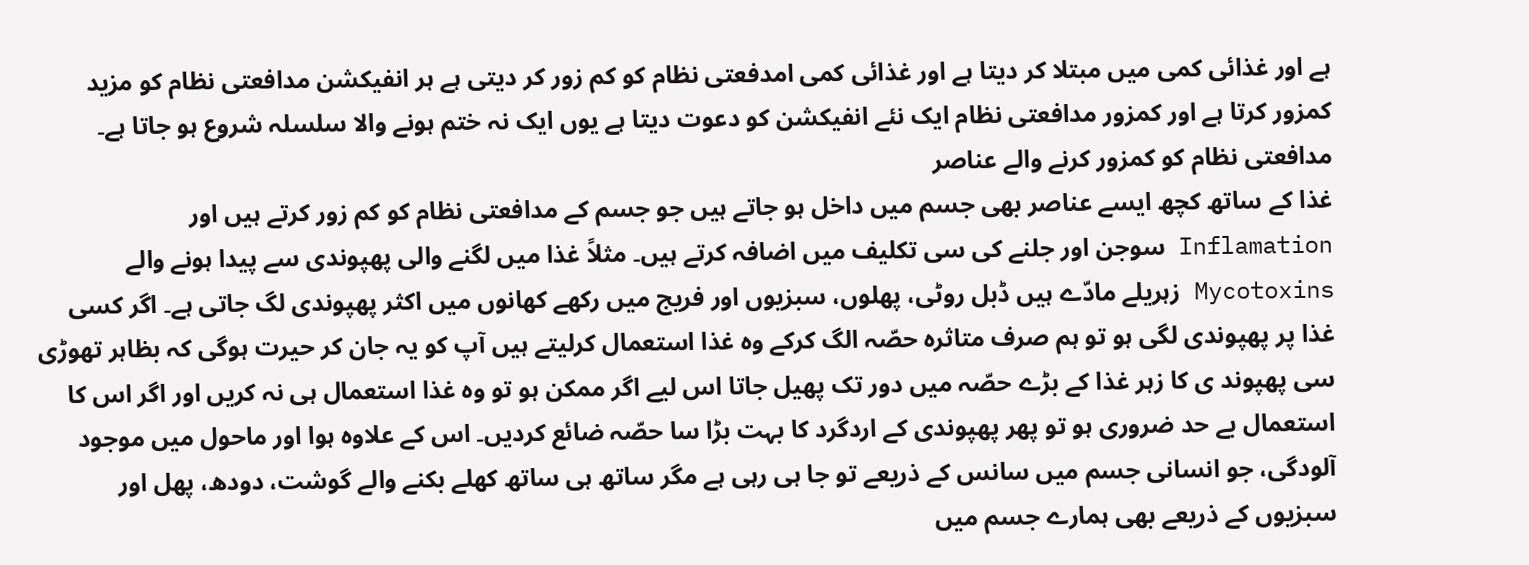ہے اور غذائی کمی میں مبتلا کر دیتا ہے اور غذائی کمی امدفعتی نظام کو کم زور کر دیتی ہے ہر انفیکشن مدافعتی نظام کو مزید کمزور کرتا ہے اور کمزور مدافعتی نظام ایک نئے انفیکشن کو دعوت دیتا ہے یوں ایک نہ ختم ہونے والا سلسلہ شروع ہو جاتا ہے۔
مدافعتی نظام کو کمزور کرنے والے عناصر
غذا کے ساتھ کچھ ایسے عناصر بھی جسم میں داخل ہو جاتے ہیں جو جسم کے مدافعتی نظام کو کم زور کرتے ہیں اور Inflamation سوجن اور جلنے کی سی تکلیف میں اضافہ کرتے ہیں۔ مثلاً غذا میں لگنے والی پھپوندی سے پیدا ہونے والے Mycotoxins زہریلے مادّے ہیں ڈبل روٹی، پھلوں، سبزیوں اور فریج میں رکھے کھانوں میں اکثر پھپوندی لگ جاتی ہے۔ اگر کسی غذا پر پھپوندی لگی ہو تو ہم صرف متاثرہ حصّہ الگ کرکے وہ غذا استعمال کرلیتے ہیں آپ کو یہ جان کر حیرت ہوگی کہ بظاہر تھوڑی سی پھپوند ی کا زہر غذا کے بڑے حصّہ میں دور تک پھیل جاتا اس لیے اگر ممکن ہو تو وہ غذا استعمال ہی نہ کریں اور اگر اس کا استعمال بے حد ضروری ہو تو پھر پھپوندی کے اردگرد کا بہت بڑا سا حصّہ ضائع کردیں۔ اس کے علاوہ ہوا اور ماحول میں موجود آلودگی، جو انسانی جسم میں سانس کے ذریعے تو جا ہی رہی ہے مگر ساتھ ہی ساتھ کھلے بکنے والے گوشت، دودھ، پھل اور سبزیوں کے ذریعے بھی ہمارے جسم میں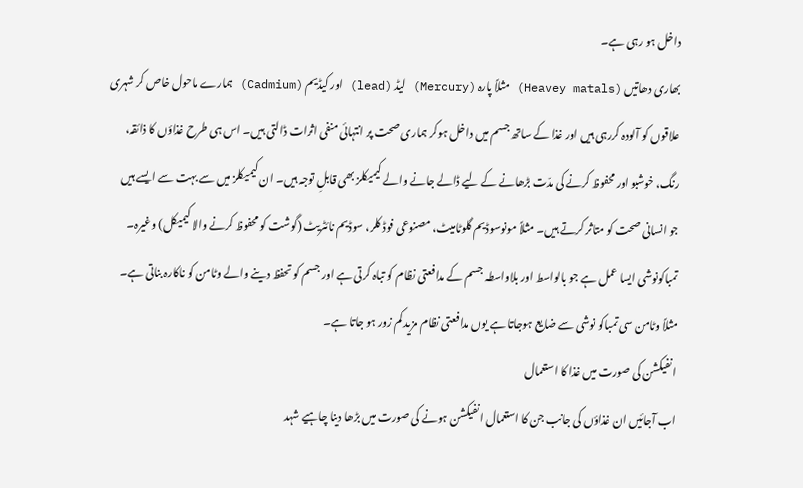داخل ہو رہی ہے۔
بھاری دھاتیں (Heavey matals) مثلاً پارہ (Mercury) لیڈ (lead) اور کیڈیم (Cadmium) ہمارے ماحول خاص کر شہری علاقوں کو آلودہ کررہی ہیں اور غذا کے ساتھ جسم میں داخل ہوکر ہماری صحت پر انتہائی منفی اثرات ڈالتی ہیں۔ اس ہی طرح غذاؤں کا ذائقہ، رنگ، خوشبو اور محفوظ کرنے کی مدّت بڑھانے کے لیے ڈالے جانے والے کیمیکلز بھی قابلِ توجہ ہیں۔ ان کیمیکلز میں سے بہت سے ایسے ہیں جو انسانی صحت کو متاثر کرتے ہیں۔ مثلاً مونوسوڈیم گلوٹامیٹ، مصنوعی فوڈ کلر، سوڈیم نائٹریٹ (گوشت کو محفوظ کرنے والا کیمیکل) وغیرہ۔ تمباکونوشی ایسا عمل ہے جو بالواسط اور بلاواسطہ جسم کے مدافعتی نظام کو تباہ کرتی ہے اور جسم کو تحفظ دینے والے وٹامن کو ناکارہ بناتی ہے۔ مثلاً وٹامن سی تمباکو نوشی سے ضایع ہوجاتا ہے یوں مدافعتی نظام مزید کم زور ہو جاتا ہے۔
انفیکشن کی صورت میں غذا کا استعمال
اب آجائیں ان غذاؤں کی جانب جن کا استعمال انفیکشن ہونے کی صورت میں بڑھا دینا چاہیے شہد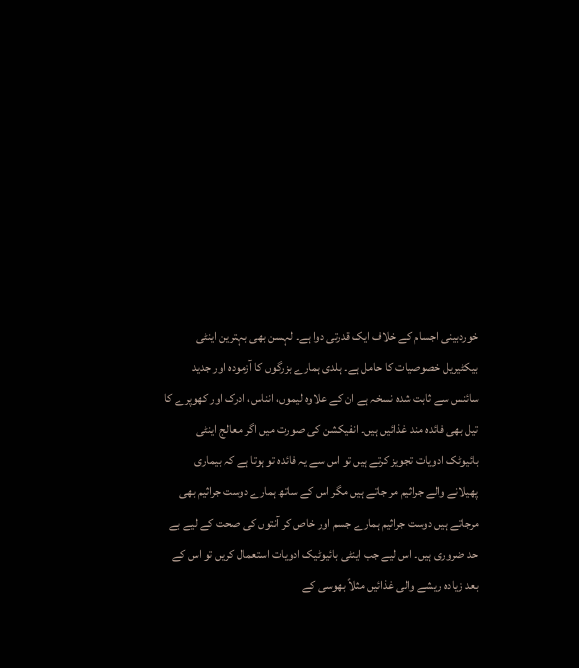خوردبینی اجسام کے خلاف ایک قدرتی دوا ہے۔ لہسن بھی بہترین اینٹی بیکٹیریل خصوصیات کا حامل ہے۔ ہلدی ہمارے بزرگوں کا آزمودہ اور جدید سائنس سے ثابت شدہ نسخہ ہے ان کے علاوہ لیموں، انناس، ادرک اور کھوپرے کا تیل بھی فائدہ مند غذائیں ہیں۔ انفیکشن کی صورت میں اگر معالج اینٹی بائیوٹک ادویات تجویز کرتے ہیں تو اس سے یہ فائدہ تو ہوتا ہے کہ بیماری پھیلانے والے جراثیم مر جاتے ہیں مگر اس کے ساتھ ہمارے دوست جراثیم بھی مرجاتے ہیں دوست جراثیم ہمارے جسم اور خاص کر آنتوں کی صحت کے لیے بے حد ضروری ہیں۔ اس لیے جب اینٹی بائیوٹیک ادویات استعمال کریں تو اس کے بعد زیادہ ریشے والی غذائیں مثلاً بھوسی کے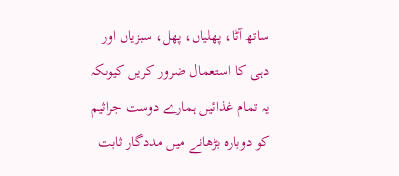ساتھ آٹا، پھلیاں، پھل، سبزیاں اور دہی کا استعمال ضرور کریں کیوںکہ یہ تمام غذائیں ہمارے دوست جراثیم کو دوبارہ بڑھانے میں مددگار ثابت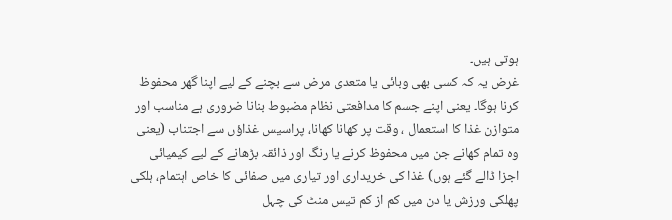ہوتی ہیں۔
غرض یہ کہ کسی بھی وبائی یا متعدی مرض سے بچنے کے لیے اپنا گھر محفوظ کرنا ہوگا۔ یعنی اپنے جسم کا مدافعتی نظام مضبوط بنانا ضروری ہے مناسب اور متوازن غذا کا استعمال ، وقت پر کھانا کھانا، پراسیس غذاؤں سے اجتناب (یعنی وہ تمام کھانے جن میں محفوظ کرنے یا رنگ اور ذائقہ بڑھانے کے لیے کیمیائی اجزا ڈالے گئے ہوں) غذا کی خریداری اور تیاری میں صفائی کا خاص اہتمام، ہلکی پھلکی ورزش یا دن میں کم از کم تیس منٹ کی چہل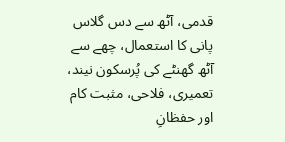قدمی، آٹھ سے دس گلاس پانی کا استعمال، چھے سے آٹھ گھنٹے کی پُرسکون نیند، تعمیری، فلاحی، مثبت کام اور حفظانِ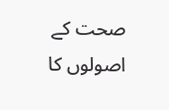صحت کے اصولوں کا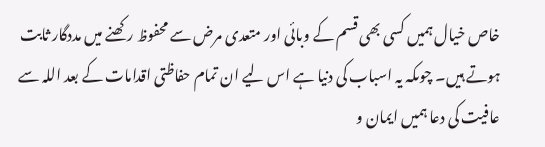خاص خیال ہمیں کسی بھی قسم کے وبائی اور متعدی مرض سے محفوظ رکھنے میں مددگار ثابت ہوتے ہیں۔ چوںکہ یہ اسباب کی دنیا ہے اس لیے ان تمام حفاظتی اقدامات کے بعد اللہ سے عافیت کی دعا ہمیں ایمان و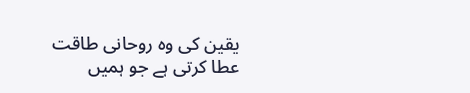یقین کی وہ روحانی طاقت عطا کرتی ہے جو ہمیں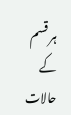ہر قسم کے حالات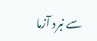سے نبرد آزما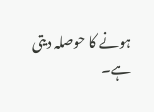ہونے کا حوصلہ دیتی ہے۔